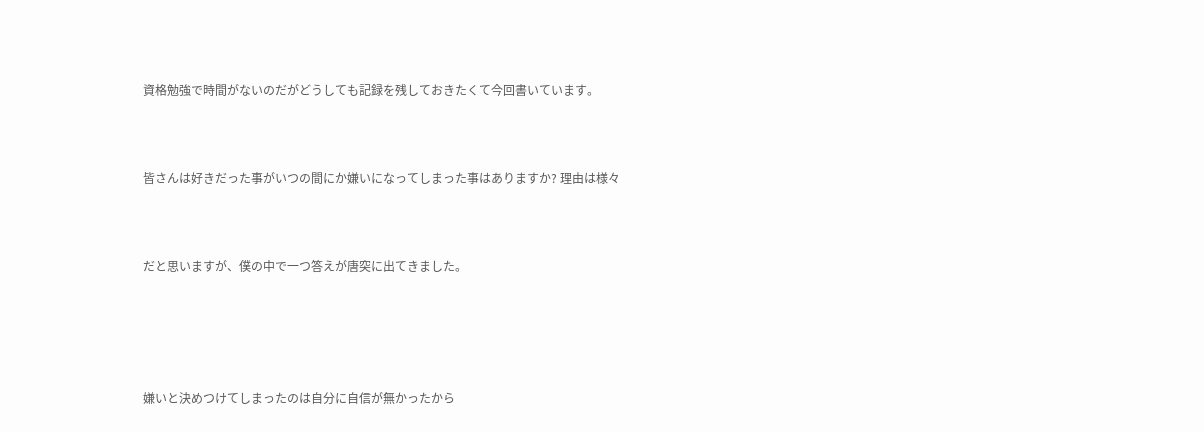資格勉強で時間がないのだがどうしても記録を残しておきたくて今回書いています。



皆さんは好きだった事がいつの間にか嫌いになってしまった事はありますか? 理由は様々



だと思いますが、僕の中で一つ答えが唐突に出てきました。





嫌いと決めつけてしまったのは自分に自信が無かったから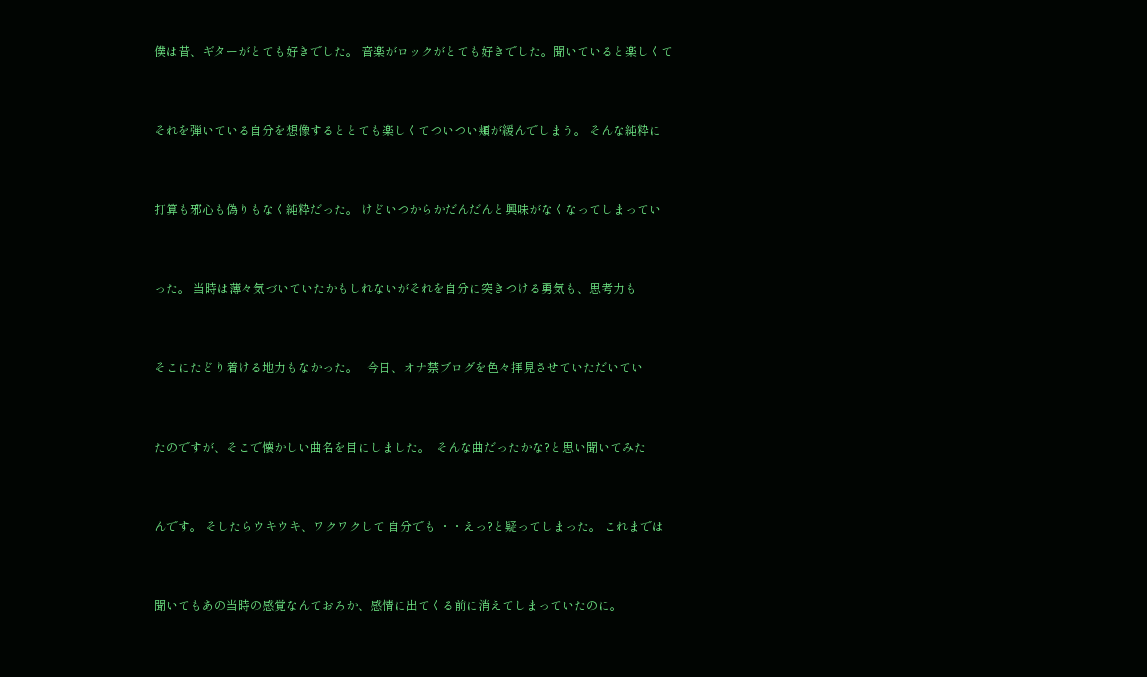僕は昔、ギターがとても好きでした。 音楽がロックがとても好きでした。聞いていると楽しくて



それを弾いている自分を想像するととても楽しくてついつい頬が緩んでしまう。 そんな純粋に



打算も邪心も偽りもなく純粋だった。 けどいつからかだんだんと興味がなくなってしまってい



った。 当時は薄々気づいていたかもしれないがそれを自分に突きつける勇気も、思考力も



そこにたどり着ける地力もなかった。   今日、オナ禁ブログを色々拝見させていただいてい



たのですが、そこで懐かしい曲名を目にしました。  そんな曲だったかな?と思い聞いてみた



んです。 そしたらウキウキ、ワクワクして 自分でも ・・えっ?と疑ってしまった。 これまでは



聞いてもあの当時の感覚なんておろか、感情に出てくる前に消えてしまっていたのに。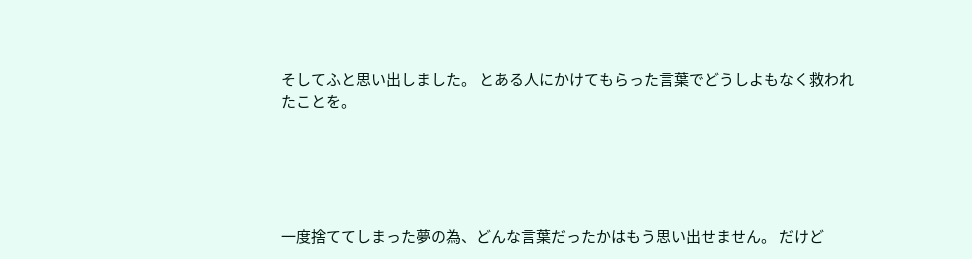そしてふと思い出しました。 とある人にかけてもらった言葉でどうしよもなく救われたことを。





一度捨ててしまった夢の為、どんな言葉だったかはもう思い出せません。 だけど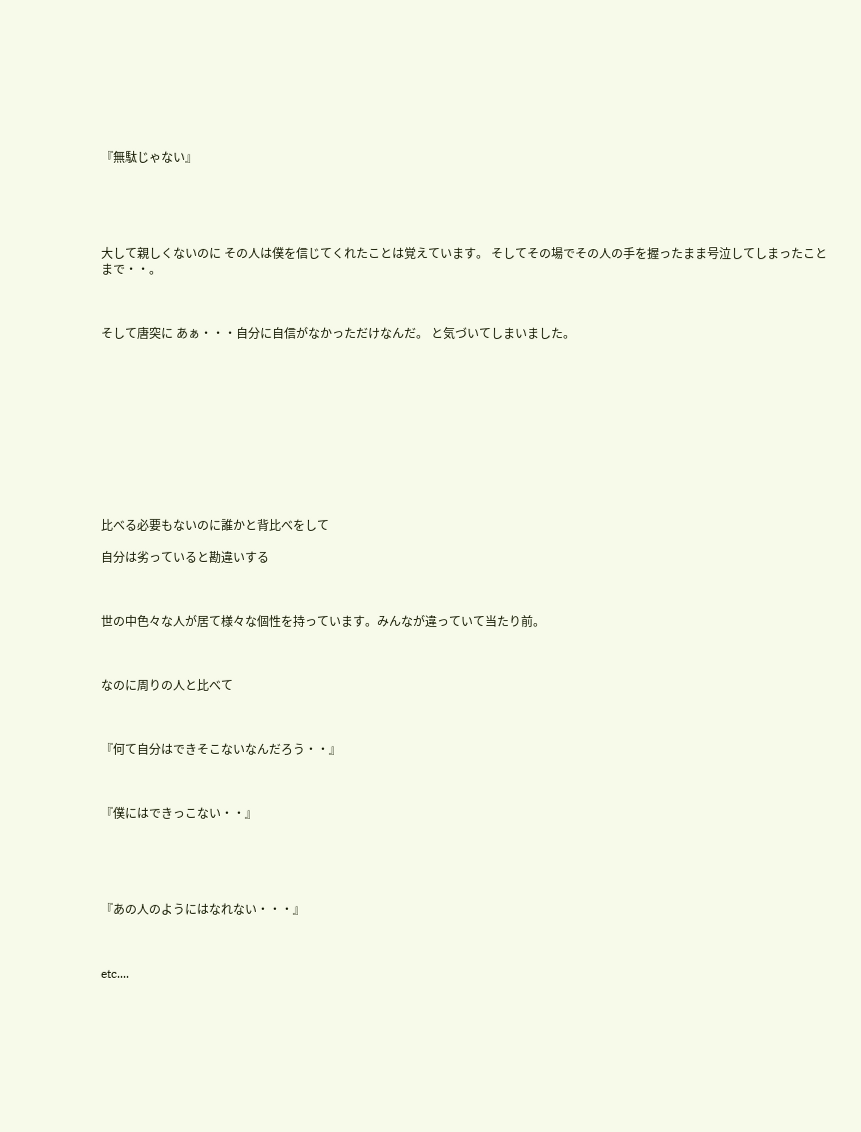『無駄じゃない』





大して親しくないのに その人は僕を信じてくれたことは覚えています。 そしてその場でその人の手を握ったまま号泣してしまったことまで・・。



そして唐突に あぁ・・・自分に自信がなかっただけなんだ。 と気づいてしまいました。











比べる必要もないのに誰かと背比べをして

自分は劣っていると勘違いする



世の中色々な人が居て様々な個性を持っています。みんなが違っていて当たり前。



なのに周りの人と比べて



『何て自分はできそこないなんだろう・・』



『僕にはできっこない・・』





『あの人のようにはなれない・・・』



etc....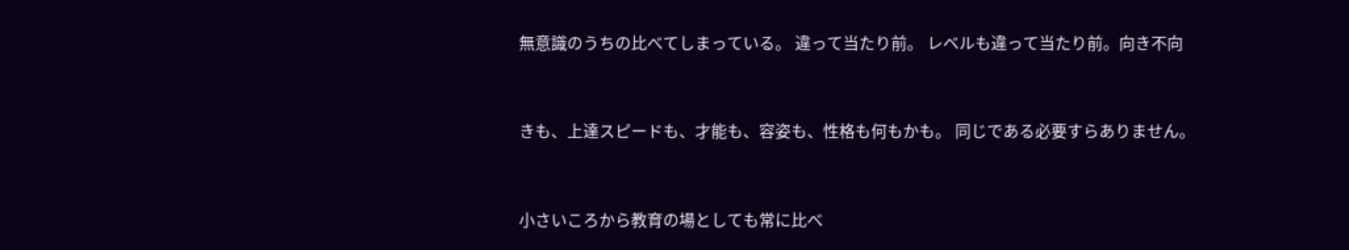無意識のうちの比べてしまっている。 違って当たり前。 レベルも違って当たり前。向き不向



きも、上達スピードも、才能も、容姿も、性格も何もかも。 同じである必要すらありません。



小さいころから教育の場としても常に比べ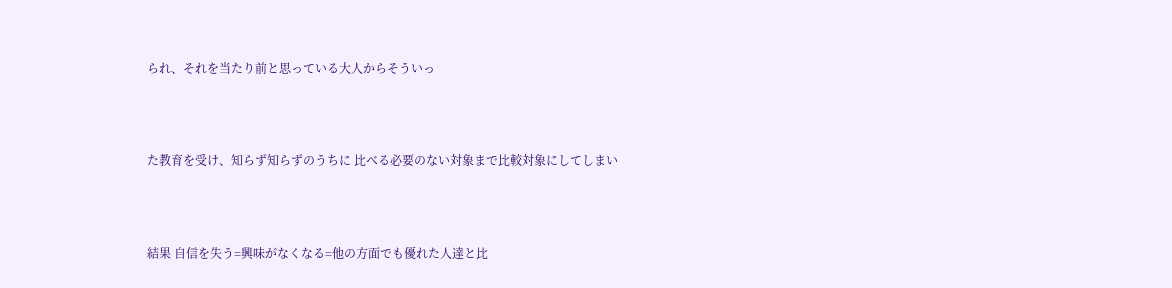られ、それを当たり前と思っている大人からそういっ



た教育を受け、知らず知らずのうちに 比べる必要のない対象まで比較対象にしてしまい



結果 自信を失う=興味がなくなる=他の方面でも優れた人達と比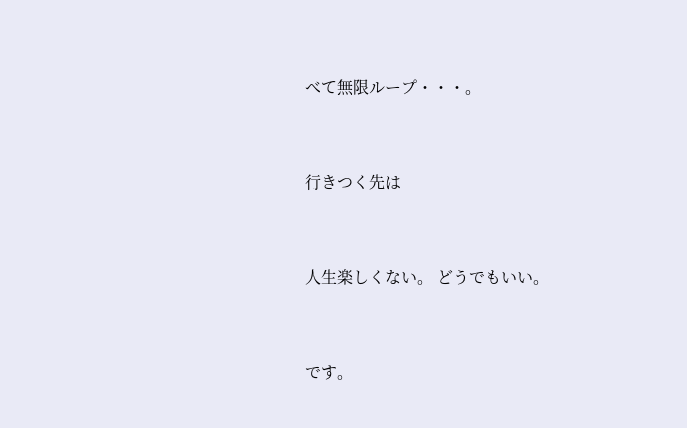べて無限ループ・・・。



行きつく先は



人生楽しくない。 どうでもいい。



です。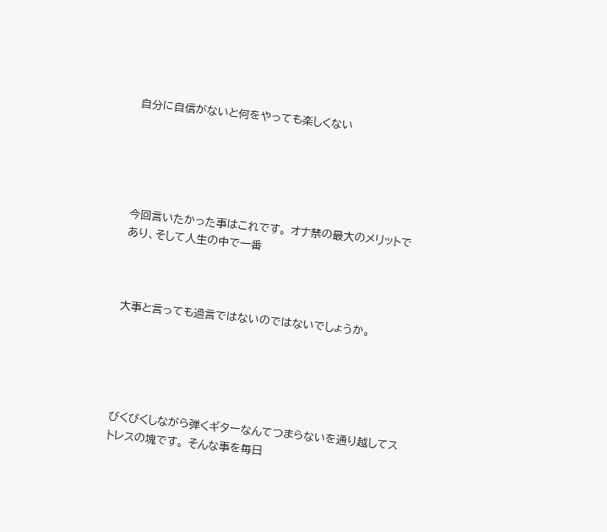自分に自信がないと何をやっても楽しくない





今回言いたかった事はこれです。 オナ禁の最大のメリットであり、そして人生の中で一番



大事と言っても過言ではないのではないでしょうか。





びくびくしながら弾くギターなんてつまらないを通り越してストレスの塊です。 そんな事を毎日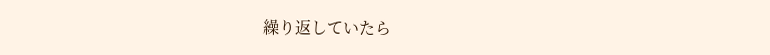繰り返していたら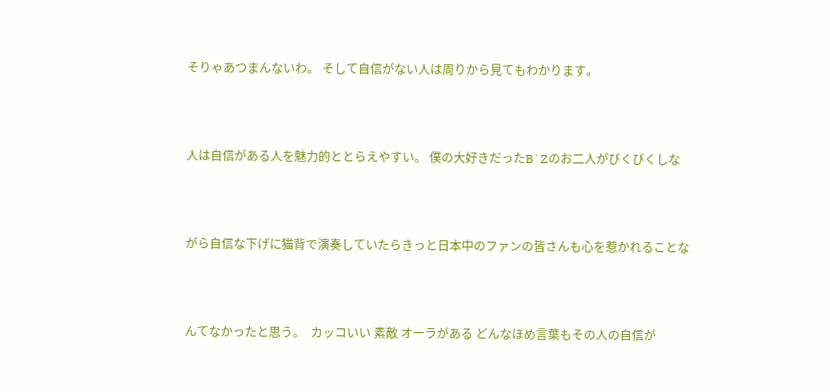そりゃあつまんないわ。 そして自信がない人は周りから見てもわかります。



人は自信がある人を魅力的ととらえやすい。 僕の大好きだったB`Zのお二人がびくびくしな



がら自信な下げに猫背で演奏していたらきっと日本中のファンの皆さんも心を惹かれることな



んてなかったと思う。  カッコいい 素敵 オーラがある どんなほめ言葉もその人の自信が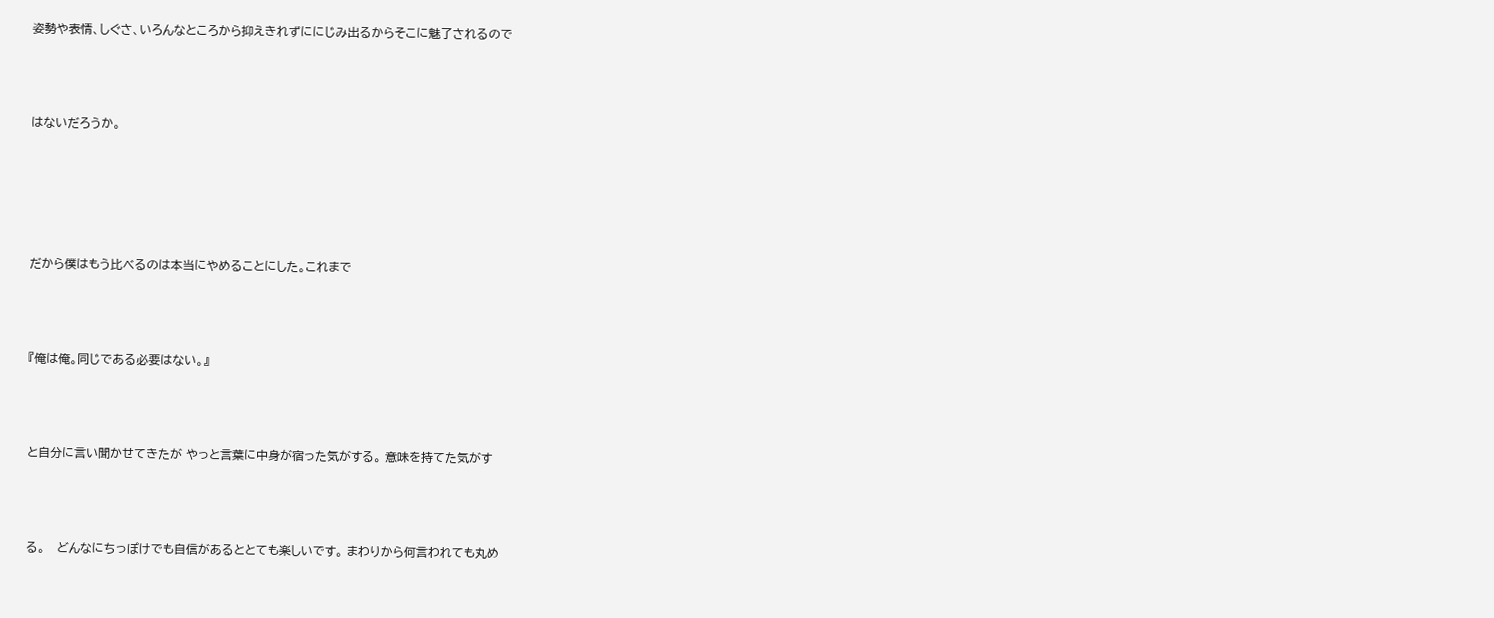姿勢や表情、しぐさ、いろんなところから抑えきれずににじみ出るからそこに魅了されるので



はないだろうか。





だから僕はもう比べるのは本当にやめることにした。これまで



『俺は俺。同じである必要はない。』



と自分に言い聞かせてきたが やっと言葉に中身が宿った気がする。 意味を持てた気がす



る。   どんなにちっぽけでも自信があるととても楽しいです。 まわりから何言われても丸め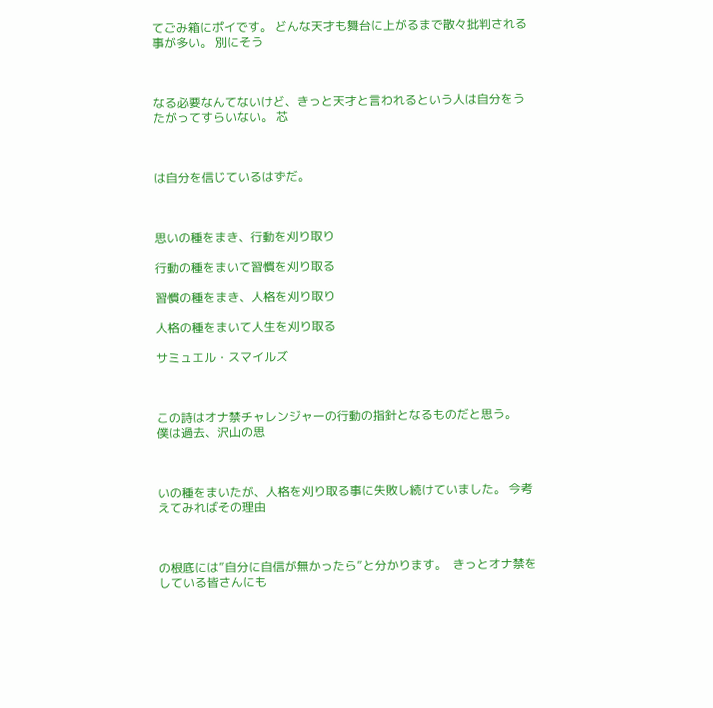てごみ箱にポイです。 どんな天才も舞台に上がるまで散々批判される事が多い。 別にそう



なる必要なんてないけど、きっと天才と言われるという人は自分をうたがってすらいない。 芯



は自分を信じているはずだ。



思いの種をまき、行動を刈り取り

行動の種をまいて習慣を刈り取る

習慣の種をまき、人格を刈り取り

人格の種をまいて人生を刈り取る

サミュエル・スマイルズ



この詩はオナ禁チャレンジャーの行動の指針となるものだと思う。   僕は過去、沢山の思



いの種をまいたが、人格を刈り取る事に失敗し続けていました。 今考えてみればその理由



の根底には”自分に自信が無かったら”と分かります。  きっとオナ禁をしている皆さんにも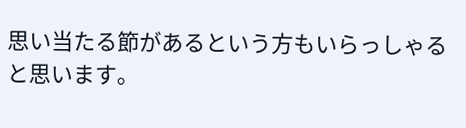思い当たる節があるという方もいらっしゃると思います。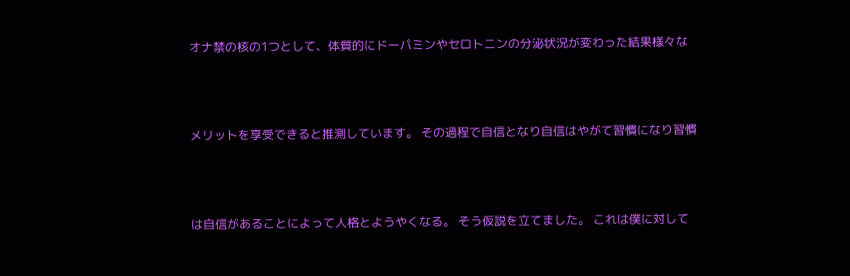オナ禁の核の1つとして、体質的にドーパミンやセロトニンの分泌状況が変わった結果様々な



メリットを享受できると推測しています。 その過程で自信となり自信はやがて習慣になり習慣



は自信があることによって人格とようやくなる。 そう仮説を立てました。 これは僕に対して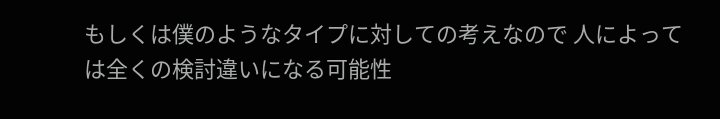もしくは僕のようなタイプに対しての考えなので 人によっては全くの検討違いになる可能性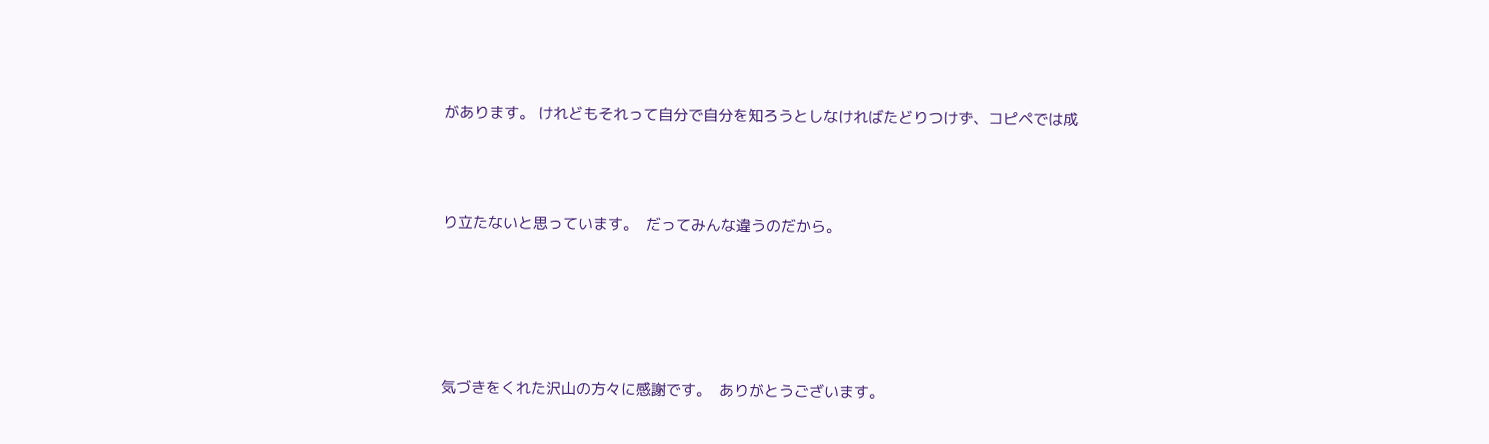があります。 けれどもそれって自分で自分を知ろうとしなければたどりつけず、コピペでは成



り立たないと思っています。  だってみんな違うのだから。





気づきをくれた沢山の方々に感謝です。  ありがとうございます。